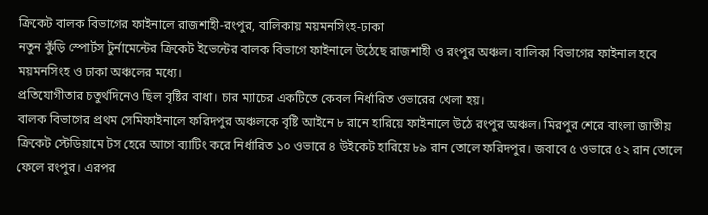ক্রিকেট বালক বিভাগের ফাইনালে রাজশাহী-রংপুর, বালিকায় ময়মনসিংহ-ঢাকা
নতুন কুঁড়ি স্পোর্টস টুর্নামেন্টের ক্রিকেট ইভেন্টের বালক বিভাগে ফাইনালে উঠেছে রাজশাহী ও রংপুর অঞ্চল। বালিকা বিভাগের ফাইনাল হবে ময়মনসিংহ ও ঢাকা অঞ্চলের মধ্যে।
প্রতিযোগীতার চতুর্থদিনেও ছিল বৃষ্টির বাধা। চার ম্যাচের একটিতে কেবল নির্ধারিত ওভারের খেলা হয়।
বালক বিভাগের প্রথম সেমিফাইনালে ফরিদপুর অঞ্চলকে বৃষ্টি আইনে ৮ রানে হারিয়ে ফাইনালে উঠে রংপুর অঞ্চল। মিরপুর শেরে বাংলা জাতীয় ক্রিকেট স্টেডিয়ামে টস হেরে আগে ব্যাটিং করে নির্ধারিত ১০ ওভারে ৪ উইকেট হারিয়ে ৮৯ রান তোলে ফরিদপুর। জবাবে ৫ ওভারে ৫২ রান তোলে ফেলে রংপুর। এরপর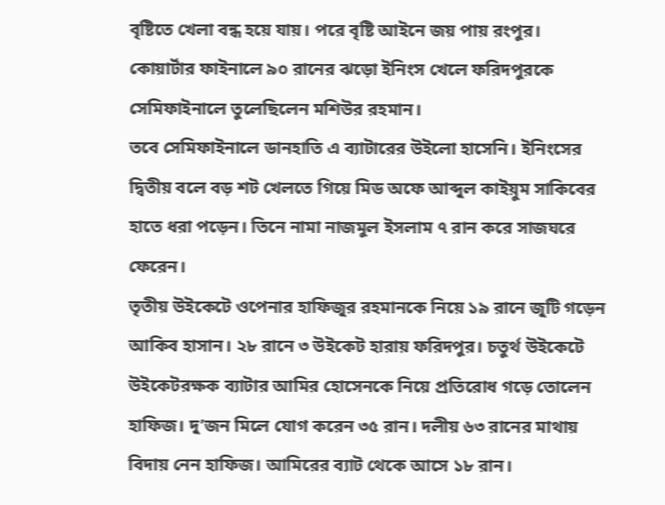বৃষ্টিতে খেলা বন্ধ হয়ে যায়। পরে বৃষ্টি আইনে জয় পায় রংপুর।
কোয়ার্টার ফাইনালে ৯০ রানের ঝড়ো ইনিংস খেলে ফরিদপুরকে সেমিফাইনালে তুলেছিলেন মশিউর রহমান।
তবে সেমিফাইনালে ডানহাতি এ ব্যাটারের উইলো হাসেনি। ইনিংসের দ্বিতীয় বলে বড় শট খেলতে গিয়ে মিড অফে আব্দুল কাইয়ুম সাকিবের হাতে ধরা পড়েন। তিনে নামা নাজমুল ইসলাম ৭ রান করে সাজঘরে ফেরেন।
তৃতীয় উইকেটে ওপেনার হাফিজুর রহমানকে নিয়ে ১৯ রানে জুটি গড়েন আকিব হাসান। ২৮ রানে ৩ উইকেট হারায় ফরিদপুর। চতুর্থ উইকেটে উইকেটরক্ষক ব্যাটার আমির হোসেনকে নিয়ে প্রতিরোধ গড়ে তোলেন হাফিজ। দু’জন মিলে যোগ করেন ৩৫ রান। দলীয় ৬৩ রানের মাথায় বিদায় নেন হাফিজ। আমিরের ব্যাট থেকে আসে ১৮ রান।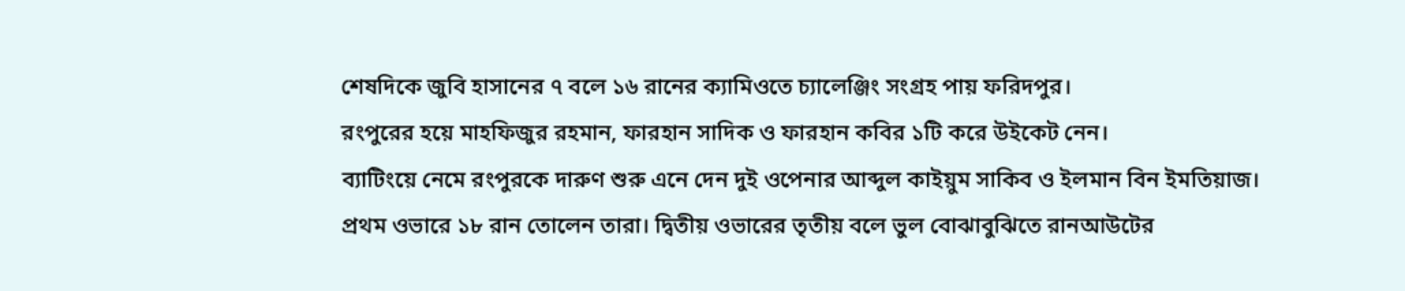শেষদিকে জুবি হাসানের ৭ বলে ১৬ রানের ক্যামিওতে চ্যালেঞ্জিং সংগ্রহ পায় ফরিদপুর।
রংপুরের হয়ে মাহফিজুর রহমান, ফারহান সাদিক ও ফারহান কবির ১টি করে উইকেট নেন।
ব্যাটিংয়ে নেমে রংপুরকে দারুণ শুরু এনে দেন দুই ওপেনার আব্দুল কাইয়ুম সাকিব ও ইলমান বিন ইমতিয়াজ। প্রথম ওভারে ১৮ রান তোলেন তারা। দ্বিতীয় ওভারের তৃতীয় বলে ভুল বোঝাবুঝিতে রানআউটের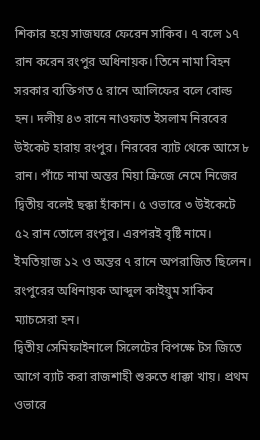শিকার হয়ে সাজঘরে ফেরেন সাকিব। ৭ বলে ১৭ রান করেন রংপুর অধিনায়ক। তিনে নামা বিহন সরকার ব্যক্তিগত ৫ রানে আলিফের বলে বোল্ড হন। দলীয় ৪৩ রানে নাওফাত ইসলাম নিরবের উইকেট হারায় রংপুর। নিরবের ব্যাট থেকে আসে ৮ রান। পাঁচে নামা অন্তর মিয়া ক্রিজে নেমে নিজের দ্বিতীয় বলেই ছক্কা হাঁকান। ৫ ওভারে ৩ উইকেটে ৫২ রান তোলে রংপুর। এরপরই বৃষ্টি নামে। ইমতিয়াজ ১২ ও অন্তর ৭ রানে অপরাজিত ছিলেন। রংপুরের অধিনায়ক আব্দুল কাইয়ুম সাকিব ম্যাচসেরা হন।
দ্বিতীয় সেমিফাইনালে সিলেটের বিপক্ষে টস জিতে আগে ব্যাট করা রাজশাহী শুরুতে ধাক্কা খায়। প্রথম ওভারে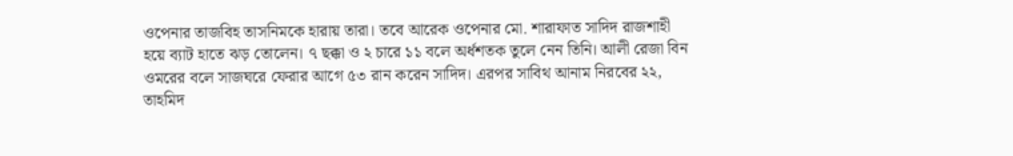ওপেনার তাজবিহ তাসনিমকে হারায় তারা। তবে আরেক ওপেনার মো. শারাফাত সাদিদ রাজশাহী হয়ে ব্যাট হাতে ঝড় তোলেন। ৭ ছক্কা ও ২ চারে ১১ বলে অর্ধশতক তুলে নেন তিনি। আলী রেজা বিন ওমরের বলে সাজঘরে ফেরার আগে ৫৩ রান করেন সাদিদ। এরপর সাবিথ আনাম নিরবের ২২, তাহমিদ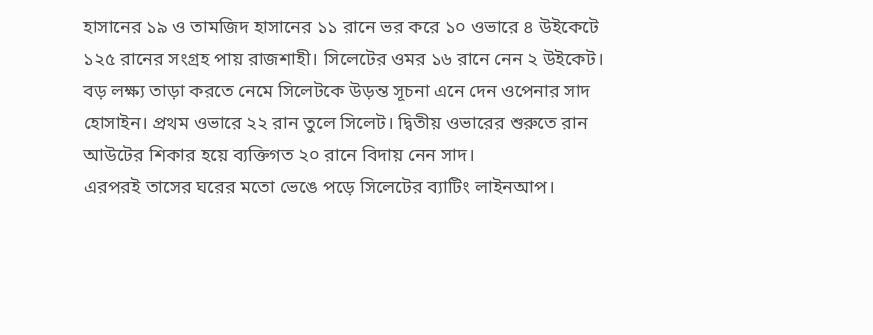হাসানের ১৯ ও তামজিদ হাসানের ১১ রানে ভর করে ১০ ওভারে ৪ উইকেটে ১২৫ রানের সংগ্রহ পায় রাজশাহী। সিলেটের ওমর ১৬ রানে নেন ২ উইকেট।
বড় লক্ষ্য তাড়া করতে নেমে সিলেটকে উড়ন্ত সূচনা এনে দেন ওপেনার সাদ হোসাইন। প্রথম ওভারে ২২ রান তুলে সিলেট। দ্বিতীয় ওভারের শুরুতে রান আউটের শিকার হয়ে ব্যক্তিগত ২০ রানে বিদায় নেন সাদ।
এরপরই তাসের ঘরের মতো ভেঙে পড়ে সিলেটের ব্যাটিং লাইনআপ।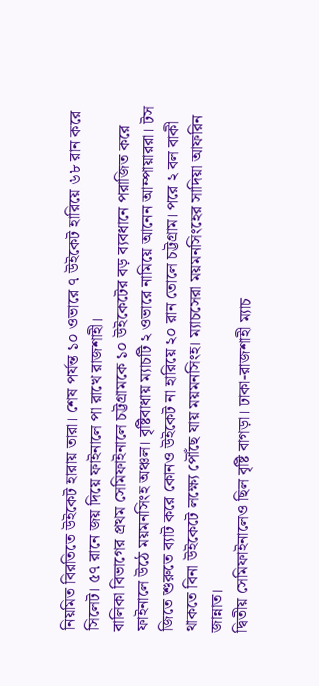নিয়মিত বিরতিতে উইকেট হারায় তারা। শেষ পর্যন্ত ১০ ওভারে ৭ উইকেট হারিয়ে ৬৮ রান করে সিলেট। ৫৭ রানে জয় দিয়ে ফাইনালে পা রাখে রাজশাহী।
বালিকা বিভাগের প্রথম সেমিফাইনালে চট্টগ্রামকে ১০ উইকেটের বড় ব্যবধানে পরাজিত করে ফাইনালে উঠে ময়মনসিংহ অঞ্চল। বৃষ্টিবাধায় ম্যাচটি ২ ওভারে নামিয়ে আনেন আম্পায়াররা। টস জিতে শুরুতে ব্যাট করে কোনও উইকেট না হারিয়ে ২০ রান তোলে চট্টগ্রাম। পরে ২ বল বাকী থাকতে বিনা উইকেটে লক্ষ্যে পৌঁছে যায় ময়মনসিংহ। ম্যাচসেরা ময়মনসিংহের সাদিয়া আফরিন জান্নাত।
দ্বিতীয় সেমিফাইনালেও ছিল বৃষ্টি বাগড়া। ঢাকা-রাজশাহী ম্যাচ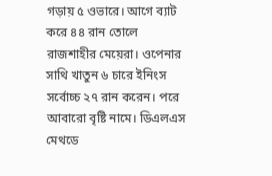গড়ায় ৫ ওভারে। আগে ব্যাট করে ৪৪ রান তোলে রাজশাহীর মেয়েরা। ওপেনার সাথি খাতুন ৬ চারে ইনিংস সর্বোচ্চ ২৭ রান করেন। পরে আবারো বৃষ্টি নামে। ডিএলএস মেথডে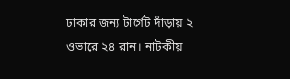ঢাকার জন্য টার্গেট দাঁড়ায় ২ ওভারে ২৪ রান। নাটকীয়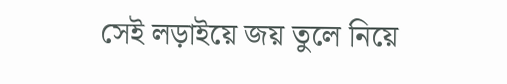সেই লড়াইয়ে জয় তুলে নিয়ে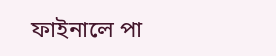ফাইনালে পা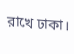রাখে ঢাকা।